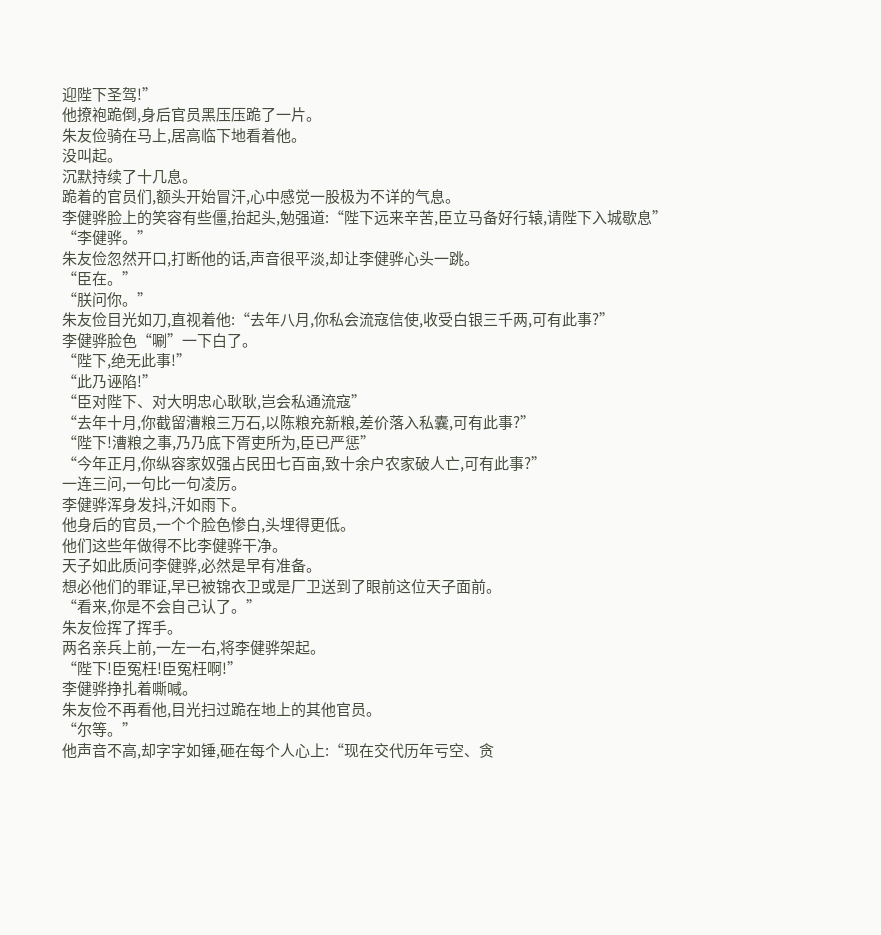迎陛下圣驾!”
他撩袍跪倒,身后官员黑压压跪了一片。
朱友俭骑在马上,居高临下地看着他。
没叫起。
沉默持续了十几息。
跪着的官员们,额头开始冒汗,心中感觉一股极为不详的气息。
李健骅脸上的笑容有些僵,抬起头,勉强道:“陛下远来辛苦,臣立马备好行辕,请陛下入城歇息”
“李健骅。”
朱友俭忽然开口,打断他的话,声音很平淡,却让李健骅心头一跳。
“臣在。”
“朕问你。”
朱友俭目光如刀,直视着他:“去年八月,你私会流寇信使,收受白银三千两,可有此事?”
李健骅脸色“唰”一下白了。
“陛下,绝无此事!”
“此乃诬陷!”
“臣对陛下、对大明忠心耿耿,岂会私通流寇”
“去年十月,你截留漕粮三万石,以陈粮充新粮,差价落入私囊,可有此事?”
“陛下!漕粮之事,乃乃底下胥吏所为,臣已严惩”
“今年正月,你纵容家奴强占民田七百亩,致十余户农家破人亡,可有此事?”
一连三问,一句比一句凌厉。
李健骅浑身发抖,汗如雨下。
他身后的官员,一个个脸色惨白,头埋得更低。
他们这些年做得不比李健骅干净。
天子如此质问李健骅,必然是早有准备。
想必他们的罪证,早已被锦衣卫或是厂卫送到了眼前这位天子面前。
“看来,你是不会自己认了。”
朱友俭挥了挥手。
两名亲兵上前,一左一右,将李健骅架起。
“陛下!臣冤枉!臣冤枉啊!”
李健骅挣扎着嘶喊。
朱友俭不再看他,目光扫过跪在地上的其他官员。
“尔等。”
他声音不高,却字字如锤,砸在每个人心上:“现在交代历年亏空、贪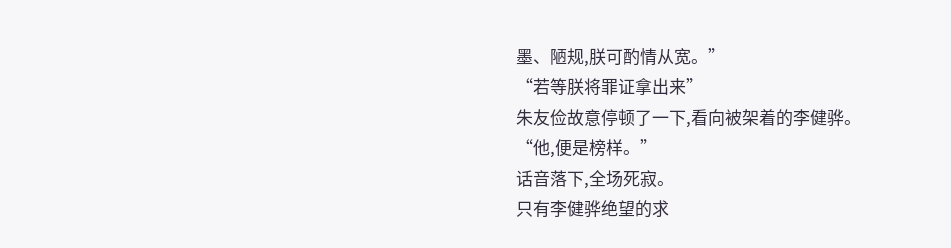墨、陋规,朕可酌情从宽。”
“若等朕将罪证拿出来”
朱友俭故意停顿了一下,看向被架着的李健骅。
“他,便是榜样。”
话音落下,全场死寂。
只有李健骅绝望的求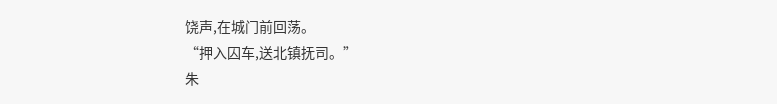饶声,在城门前回荡。
“押入囚车,送北镇抚司。”
朱